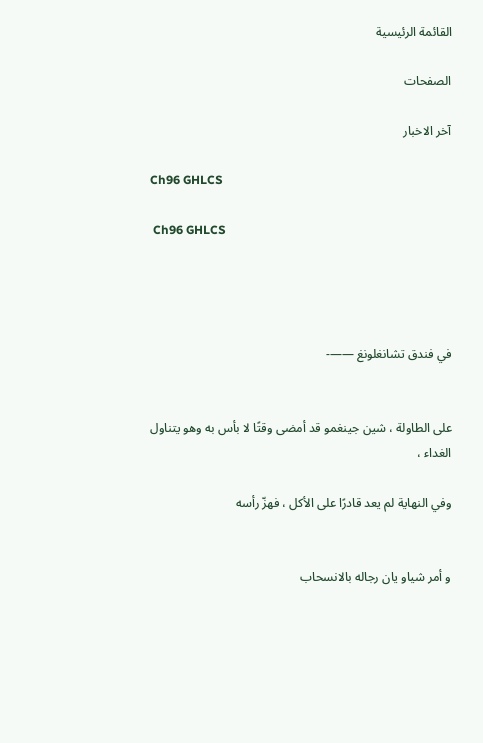القائمة الرئيسية

الصفحات

آخر الاخبار

Ch96 GHLCS

 Ch96 GHLCS




في فندق تشانغلونغ ——-


على الطاولة ، شين جينغمو قد أمضى وقتًا لا بأس به وهو يتناول الغداء ،

وفي النهاية لم يعد قادرًا على الأكل ، فهزّ رأسه


و أمر شياو يان رجاله بالانسحاب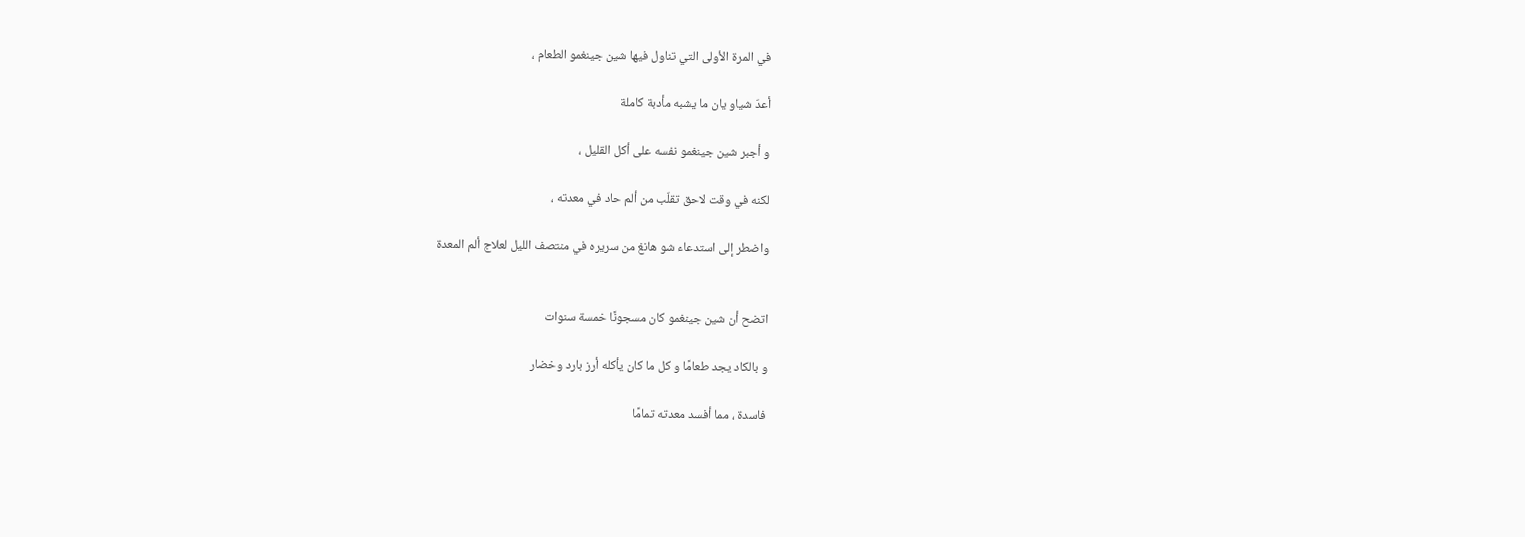في المرة الأولى التي تناول فيها شين جينغمو الطعام ،

أعدّ شياو يان ما يشبه مأدبة كاملة

و أجبر شين جينغمو نفسه على أكل القليل ،

لكنه في وقت لاحق تقلّب من ألم حاد في معدته ،

واضطر إلى استدعاء شو هانغ من سريره في منتصف الليل لعلاج ألم المعدة


اتضح أن شين جينغمو كان مسجونًا خمسة سنوات

و بالكاد يجد طعامًا و كل ما كان يأكله أرز بارد وخضار

فاسدة ، مما أفسد معدته تمامًا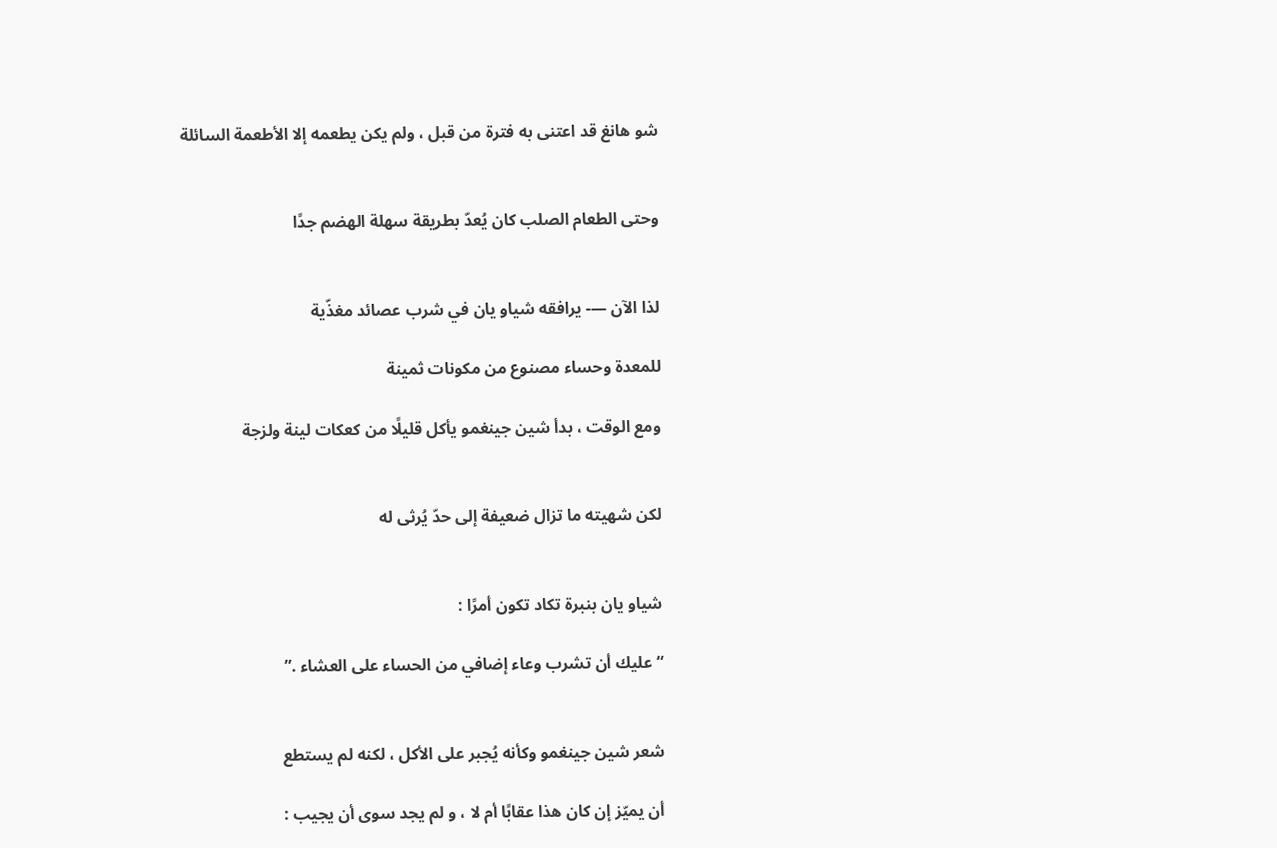شو هانغ قد اعتنى به فترة من قبل ، ولم يكن يطعمه إلا الأطعمة السائلة


وحتى الطعام الصلب كان يُعدّ بطريقة سهلة الهضم جدًا


لذا الآن —- يرافقه شياو يان في شرب عصائد مغذّية

للمعدة وحساء مصنوع من مكونات ثمينة

ومع الوقت ، بدأ شين جينغمو يأكل قليلًا من كعكات لينة ولزجة


لكن شهيته ما تزال ضعيفة إلى حدّ يُرثى له


شياو يان بنبرة تكاد تكون أمرًا :

“ عليك أن تشرب وعاء إضافي من الحساء على العشاء .”


شعر شين جينغمو وكأنه يُجبر على الأكل ، لكنه لم يستطع

أن يميّز إن كان هذا عقابًا أم لا ، و لم يجد سوى أن يجيب :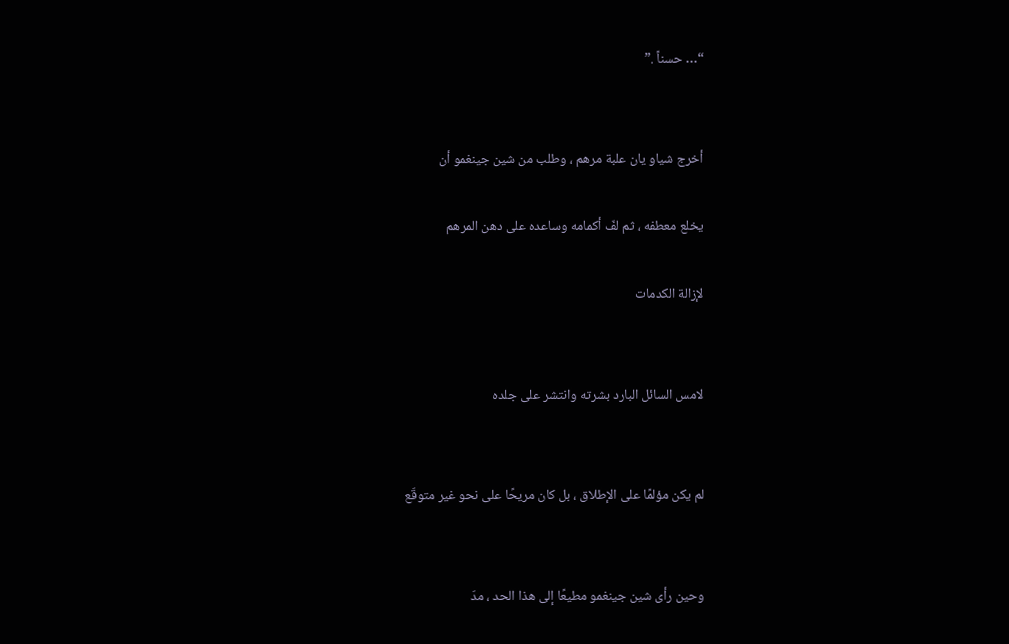“… حسناً .”


أخرج شياو يان علبة مرهم ، وطلب من شين جينغمو أن

يخلع معطفه ، ثم لفّ أكمامه وساعده على دهن المرهم

لإزالة الكدمات


لامس السائل البارد بشرته وانتشر على جلده


لم يكن مؤلمًا على الإطلاق ، بل كان مريحًا على نحو غير متوقّع


وحين رأى شين جينغمو مطيعًا إلى هذا الحد ، مدّ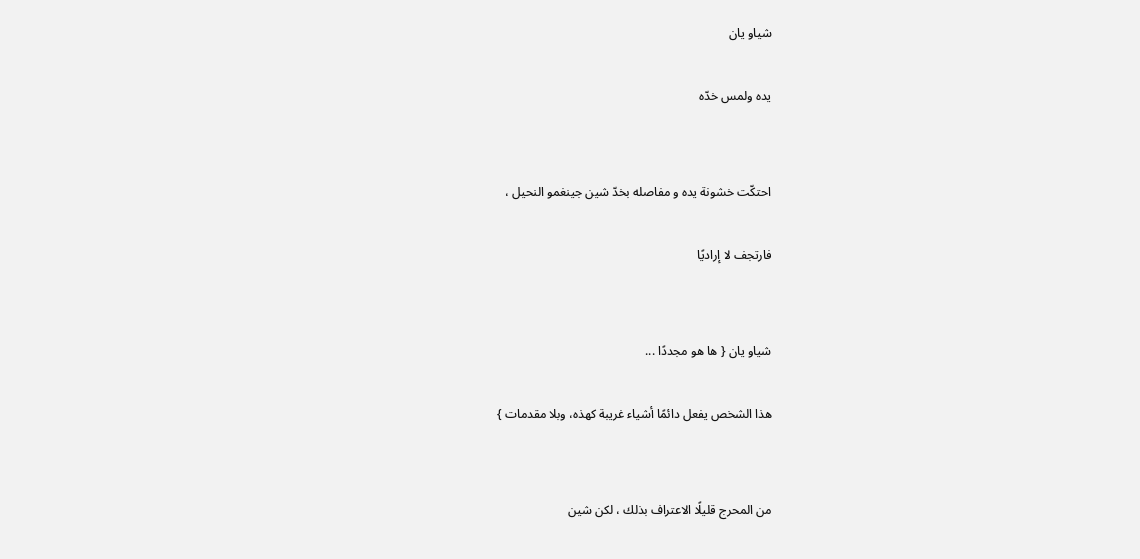شياو يان

يده ولمس خدّه


احتكّت خشونة يده و مفاصله بخدّ شين جينغمو النحيل ،

فارتجف لا إراديًا


شياو يان { ها هو مجددًا ...

هذا الشخص يفعل دائمًا أشياء غريبة كهذه، وبلا مقدمات }


من المحرج قليلًا الاعتراف بذلك ، لكن شين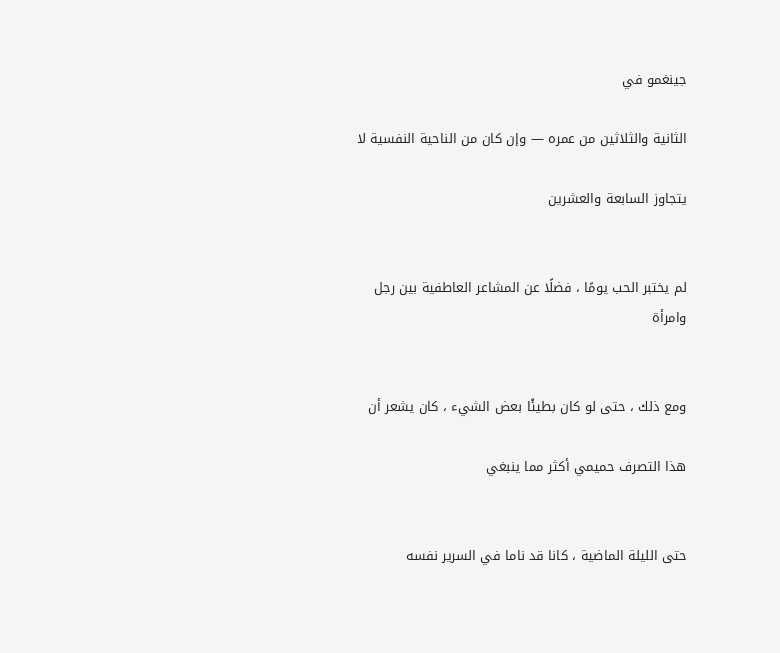جينغمو في

الثانية والثلاثين من عمره — وإن كان من الناحية النفسية لا

يتجاوز السابعة والعشرين


لم يختبر الحب يومًا ، فضلًا عن المشاعر العاطفية بين رجل وامرأة


ومع ذلك ، حتى لو كان بطيئًا بعض الشيء ، كان يشعر أن

هذا التصرف حميمي أكثر مما ينبغي


حتى الليلة الماضية ، كانا قد ناما في السرير نفسه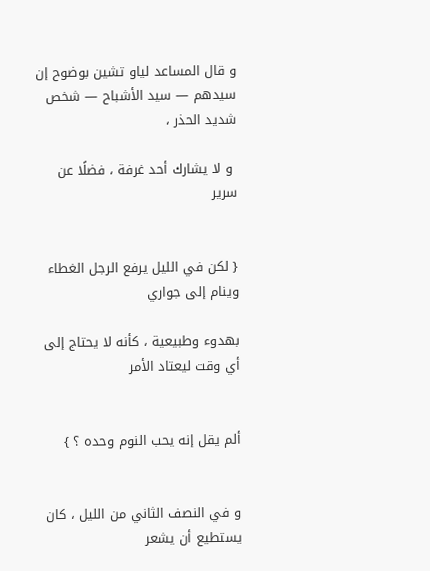و قال المساعد لياو تشين بوضوح إن سيدهم — سيد الأشباح — شخص شديد الحذر ،

 و لا يشارك أحد غرفة ، فضلًا عن سرير


{ لكن في الليل يرفع الرجل الغطاء وينام إلى جواري

بهدوء وطبيعية ، كأنه لا يحتاج إلى أي وقت ليعتاد الأمر


ألم يقل إنه يحب النوم وحده ؟ }


و في النصف الثاني من الليل ، كان يستطيع أن يشعر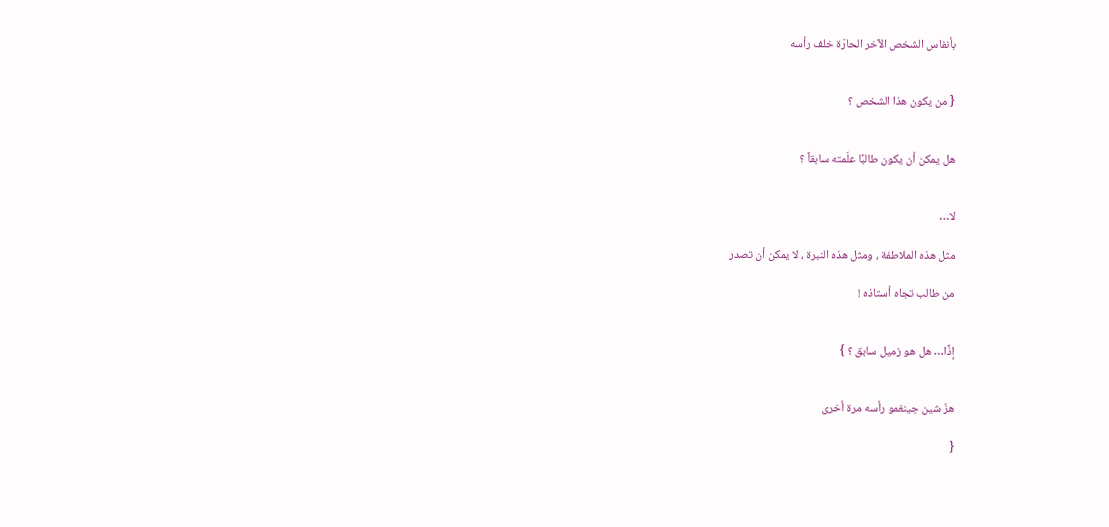بأنفاس الشخص الآخر الحارّة خلف رأسه


{ من يكون هذا الشخص ؟


هل يمكن أن يكون طالبًا علّمته سابقاً ؟


لا…

مثل هذه الملاطفة ، ومثل هذه النبرة ، لا يمكن أن تصدر

من طالب تجاه أستاذه !


إذًا… هل هو زميل سابق ؟ }


هزّ شين جينغمو رأسه مرة أخرى

{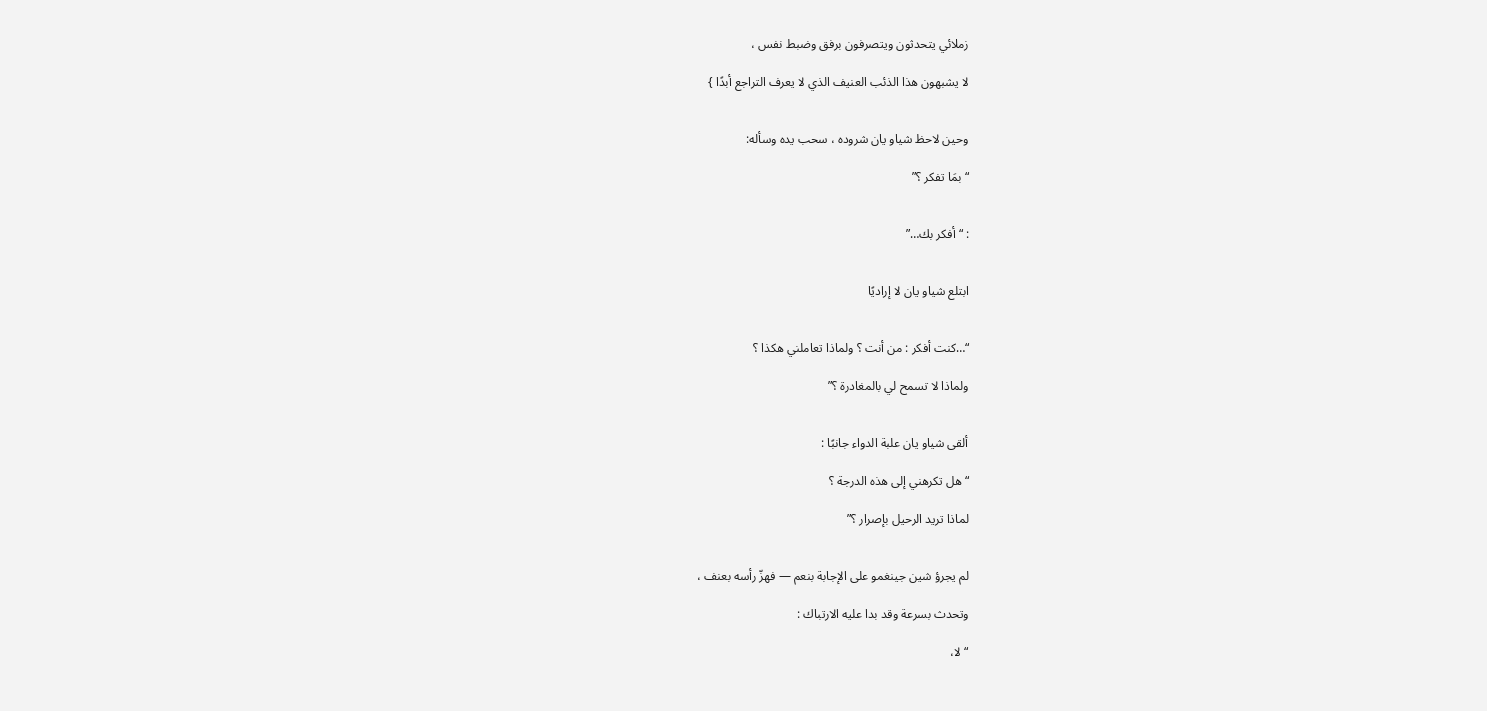زملائي يتحدثون ويتصرفون برفق وضبط نفس ،

لا يشبهون هذا الذئب العنيف الذي لا يعرف التراجع أبدًا }


وحين لاحظ شياو يان شروده ، سحب يده وسأله:

“ بمَا تفكر ؟”


: “ أفكر بك…”


ابتلع شياو يان لا إراديًا


“…كنت أفكر : من أنت ؟ ولماذا تعاملني هكذا ؟

ولماذا لا تسمح لي بالمغادرة ؟”


ألقى شياو يان علبة الدواء جانبًا :

“ هل تكرهني إلى هذه الدرجة ؟

لماذا تريد الرحيل بإصرار ؟”


لم يجرؤ شين جينغمو على الإجابة بنعم — فهزّ رأسه بعنف ،

وتحدث بسرعة وقد بدا عليه الارتباك :

“ لا،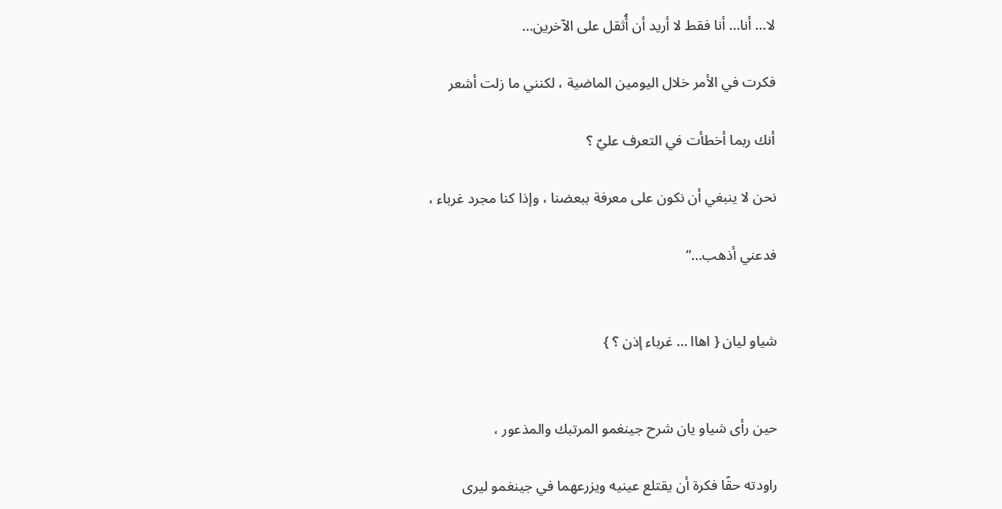لا… أنا… أنا فقط لا أريد أن أُثقل على الآخرين…

فكرت في الأمر خلال اليومين الماضية ، لكنني ما زلت أشعر

أنك ربما أخطأت في التعرف عليّ ؟

نحن لا ينبغي أن نكون على معرفة ببعضنا ، وإذا كنا مجرد غرباء ،

فدعني أذهب…”


شياو ليان { اهاا … غرباء إذن ؟ }


حين رأى شياو يان شرح جينغمو المرتبك والمذعور ،

راودته حقًا فكرة أن يقتلع عينيه ويزرعهما في جينغمو ليرى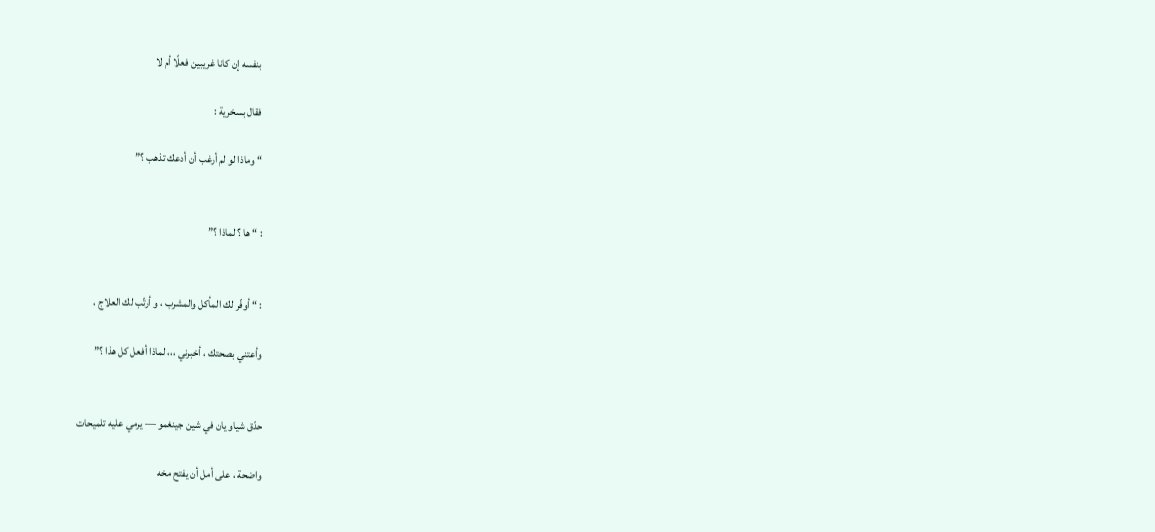بنفسه إن كانا غريبين فعلًا أم لا

فقال بسخرية :

“ وماذا لو لم أرغب أن أدعك تذهب ؟”


: “ ها ؟ لماذا ؟”


: “ أوفّر لك المأكل والمشرب ، و أرتّب لك العلاج ،

وأعتني بصحتك ، أخبرني ،،، لماذا أفعل كل هذا ؟”


حدّق شياو يان في شين جينغمو — يرمي عليه تلميحات

واضحة ، على أمل أن يفتح مخه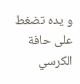و يده تضغط على حافة الكرسي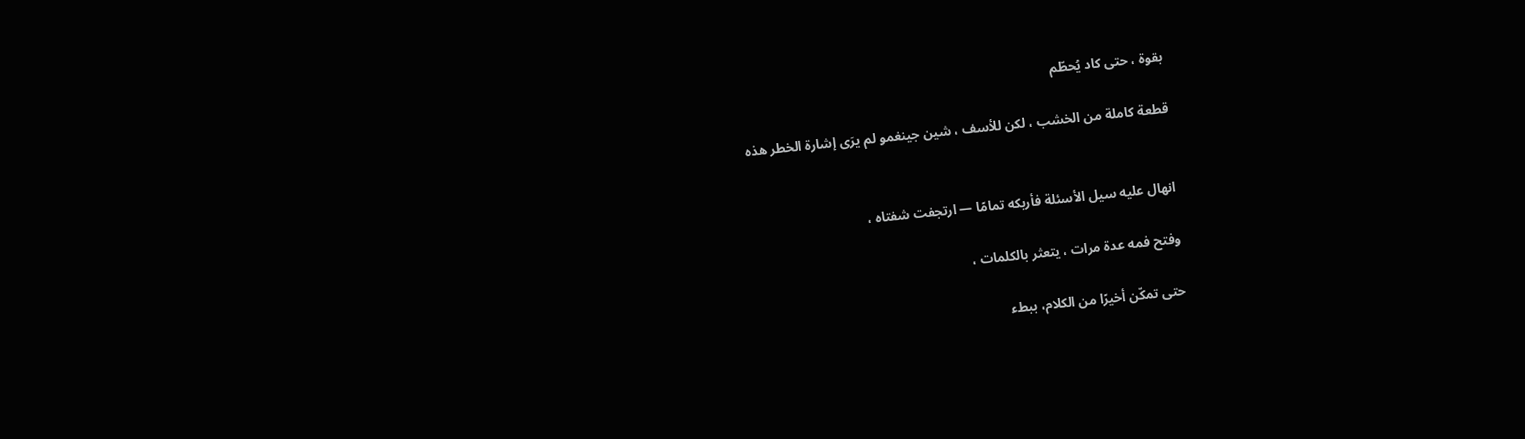بقوة ، حتى كاد يُحطّم

قطعة كاملة من الخشب ، لكن للأسف ، شين جينغمو لم يرَى إشارة الخطر هذه


انهال عليه سيل الأسئلة فأربكه تمامًا — ارتجفت شفتاه ،

وفتح فمه عدة مرات ، يتعثر بالكلمات ،

حتى تمكّن أخيرًا من الكلام، ببطء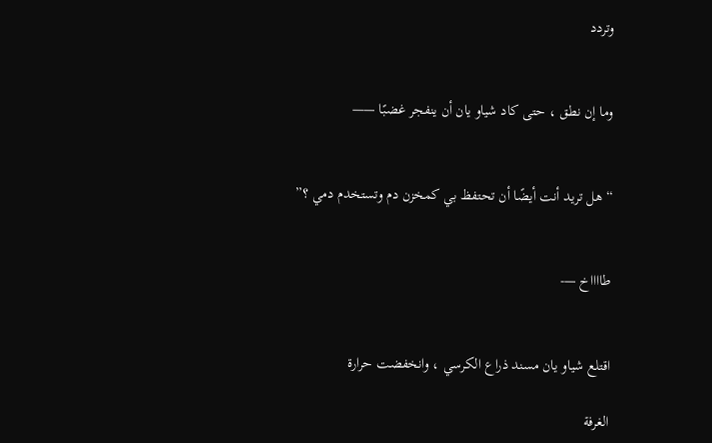وتردد


وما إن نطق ، حتى كاد شياو يان أن ينفجر غضبًا ——


“ هل تريد أنت أيضًا أن تحتفظ بي كمخزن دم وتستخدم دمي ؟”


طااااخ —-


اقتلع شياو يان مسند ذراع الكرسي ، وانخفضت حرارة

الغرفة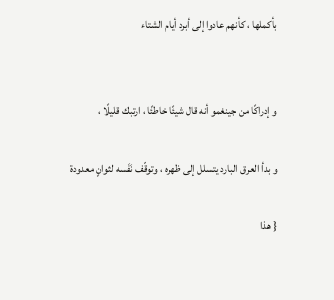بأكملها ، كأنهم عادوا إلى أبرد أيام الشتاء


و إدراكًا من جينغمو أنه قال شيئًا خاطئًا ، ارتبك قليلًا ،

و بدأ العرق البارد يتسلل إلى ظهره ، وتوقّف نَفَسه لثوانٍ معدودة

{ هذا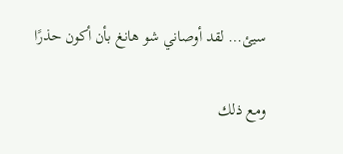سيئ… لقد أوصاني شو هانغ بأن أكون حذرًا

ومع ذلك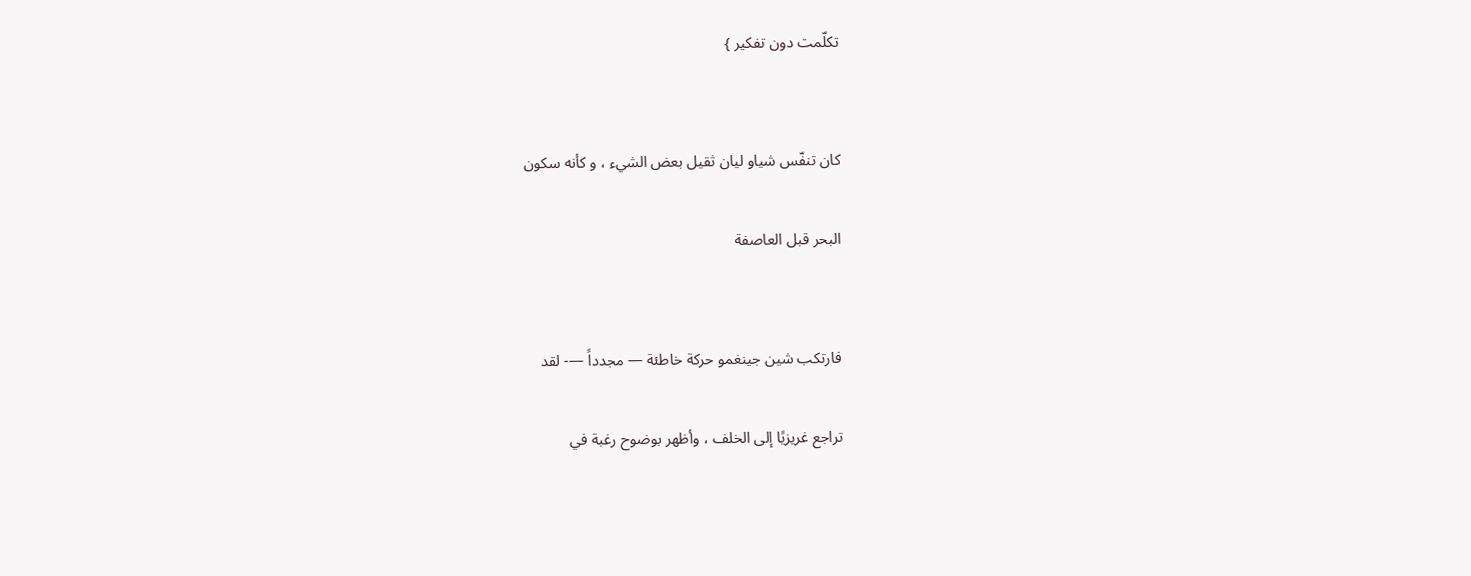تكلّمت دون تفكير }


كان تنفّس شياو ليان ثقيل بعض الشيء ، و كأنه سكون

البحر قبل العاصفة


فارتكب شين جينغمو حركة خاطئة — مجدداً —- لقد

تراجع غريزيًا إلى الخلف ، وأظهر بوضوح رغبة في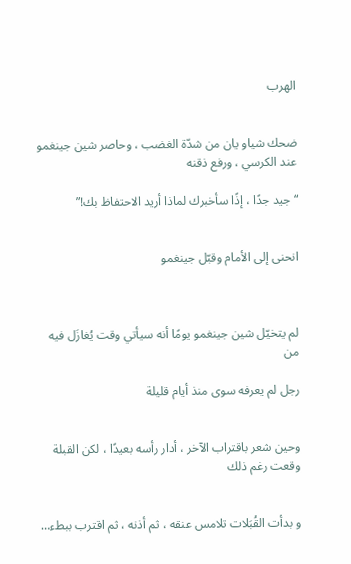الهرب


ضحك شياو يان من شدّة الغضب ، وحاصر شين جينغمو عند الكرسي ، ورفع ذقنه

“ جيد جدًا ، إذًا سأخبرك لماذا أريد الاحتفاظ بك!”


انحنى إلى الأمام وقبّل جينغمو



لم يتخيّل شين جينغمو يومًا أنه سيأتي وقت يُغازَل فيه من

رجل لم يعرفه سوى منذ أيام قليلة


وحين شعر باقتراب الآخر ، أدار رأسه بعيدًا ، لكن القبلة وقعت رغم ذلك


و بدأت القُبَلات تلامس عنقه ، ثم أذنه ، ثم اقترب ببطء…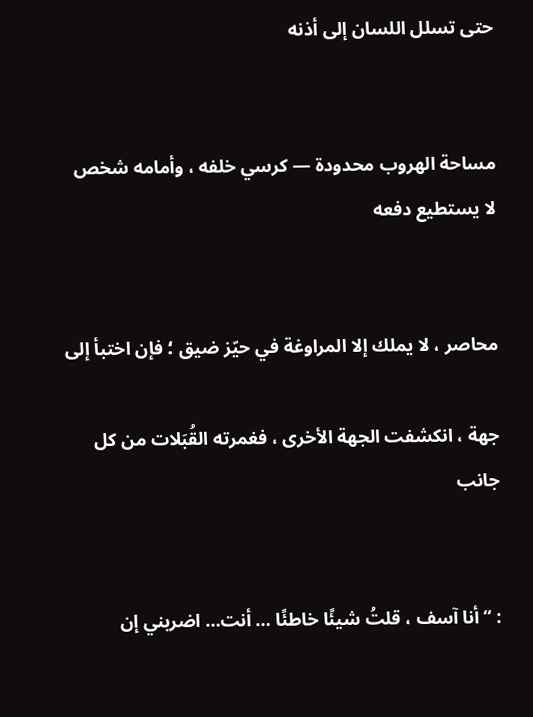حتى تسلل اللسان إلى أذنه


مساحة الهروب محدودة — كرسي خلفه ، وأمامه شخص لا يستطيع دفعه


محاصر ، لا يملك إلا المراوغة في حيّز ضيق ؛ فإن اختبأ إلى

جهة ، انكشفت الجهة الأخرى ، فغمرته القُبَلات من كل جانب


: “ أنا آسف ، قلتُ شيئًا خاطئًا … أنت… اضربني إن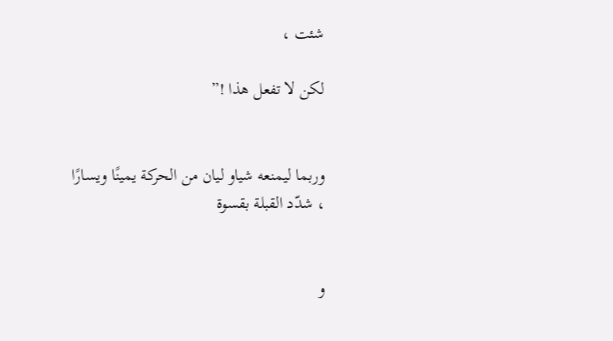شئت ،

لكن لا تفعل هذا !”


وربما ليمنعه شياو ليان من الحركة يمينًا ويسارًا ، شدّد القبلة بقسوة


و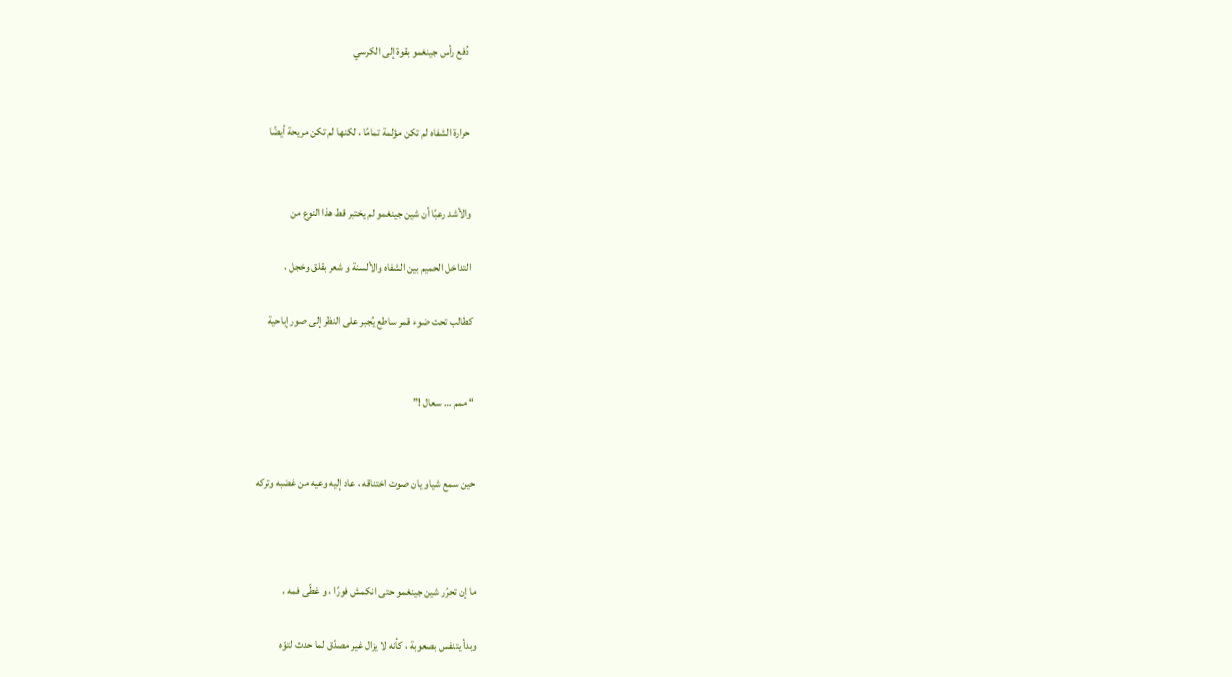دُفع رأس جينغمو بقوة إلى الكرسي


حرارة الشفاه لم تكن مؤلمة تمامًا ، لكنها لم تكن مريحة أيضًا


والأشد رعبًا أن شين جينغمو لم يختبر قط هذا النوع من

التداخل الحميم بين الشفاه والألسنة و شعر بقلق وخجل ،

كطالب تحت ضوء قمر ساطع يُجبر على النظر إلى صور إباحية


“ ممم … سعال !”


حين سمع شياو يان صوت اختناقه ، عاد إليه وعيه من غضبه وتركه



ما إن تحرّر شين جينغمو حتى انكمش فورًا ، و غطّى فمه ،

وبدأ يتنفس بصعوبة ، كأنه لا يزال غير مصدّق لما حدث لتوّه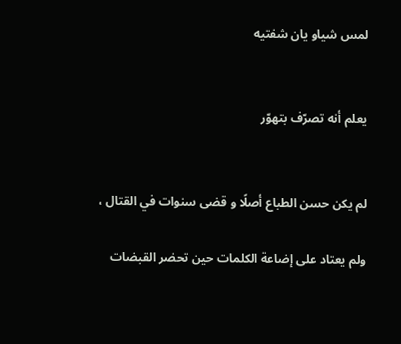لمس شياو يان شفتيه


يعلم أنه تصرّف بتهوّر


لم يكن حسن الطباع أصلًا و قضى سنوات في القتال ،

ولم يعتاد على إضاعة الكلمات حين تحضر القبضات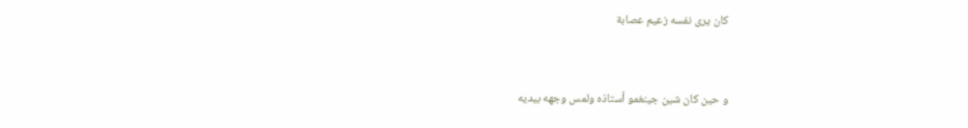كان يرى نفسه زعيم عصابة


و حين كان شين جينغمو أستاذه ولمس وجهه بيديه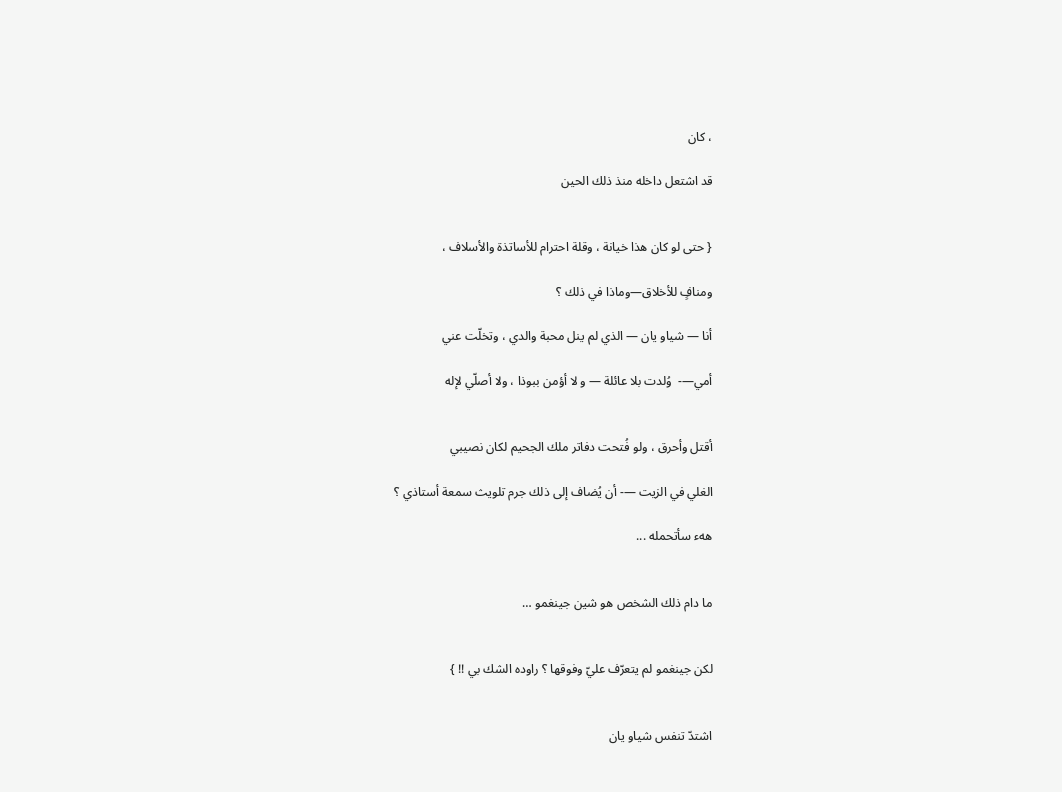، كان

قد اشتعل داخله منذ ذلك الحين


{ حتى لو كان هذا خيانة ، وقلة احترام للأساتذة والأسلاف ،

ومنافٍ للأخلاق—وماذا في ذلك ؟

أنا — شياو يان — الذي لم ينل محبة والدي ، وتخلّت عني

أمي—-  وُلدت بلا عائلة — و لا أؤمن ببوذا ، ولا أصلّي لإله


أقتل وأحرق ، ولو فُتحت دفاتر ملك الجحيم لكان نصيبي

الغلي في الزيت —- أن يُضاف إلى ذلك جرم تلويث سمعة أستاذي ؟

ههء سأتحمله ...


ما دام ذلك الشخص هو شين جينغمو …


لكن جينغمو لم يتعرّف عليّ وفوقها ؟ راوده الشك بي !! }


اشتدّ تنفس شياو يان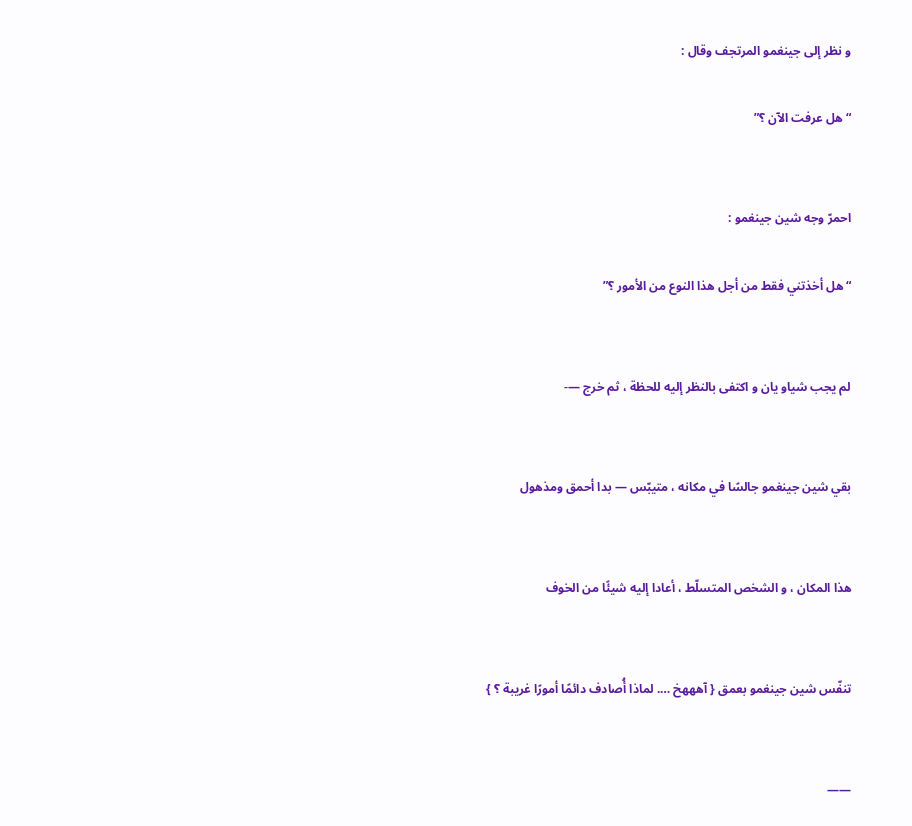و نظر إلى جينغمو المرتجف وقال :

“ هل عرفت الآن ؟”


احمرّ وجه شين جينغمو :

“ هل أخذتني فقط من أجل هذا النوع من الأمور ؟”


لم يجب شياو يان و اكتفى بالنظر إليه للحظة ، ثم خرج —-


بقي شين جينغمو جالسًا في مكانه ، متيبّس — بدا أحمق ومذهول


هذا المكان ، و الشخص المتسلّط ، أعادا إليه شيئًا من الخوف


تنفّس شين جينغمو بعمق { آهههخ …. لماذا أُصادف دائمًا أمورًا غريبة ؟ }


——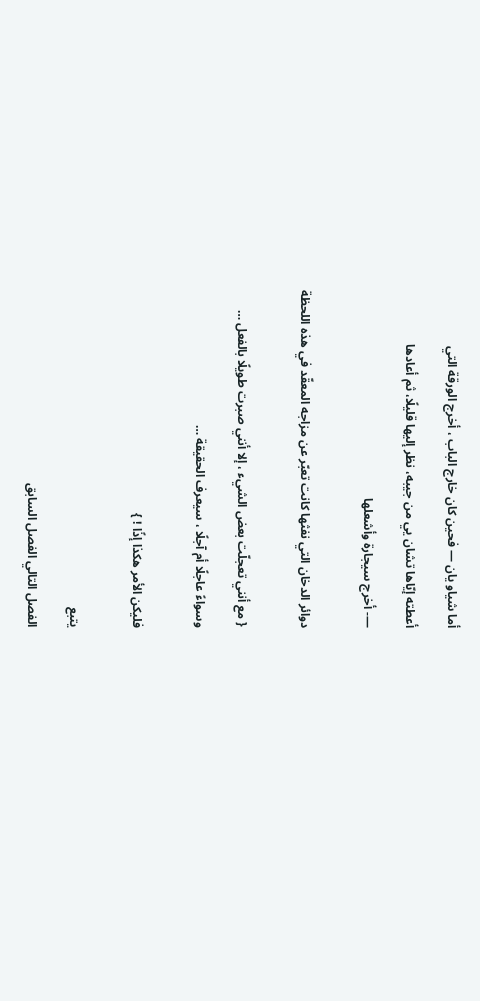أما شياو يان — فحين كان خارج الباب ، أخرج الورقة التي

أعطته إيّاها تشان يي من جيبه، نظر إليها قليلًا، ثم أعادها

—- أخرج سيجارة وأشعلها


دوائر الدخان التي نفثها كانت تعبّر عن مزاجه المعقّد في هذه اللحظة


{ مع أنني تعجلّت بعض الشيء ، إلا أنني صبرت طويلًا بالفعل …

وسواءً عاجلًا أم آجلًا ، سيعرف الحقيقة …


فليكن الأمر هكذا إذًا ! }


يتبع

الفصل التالي الفصل السابق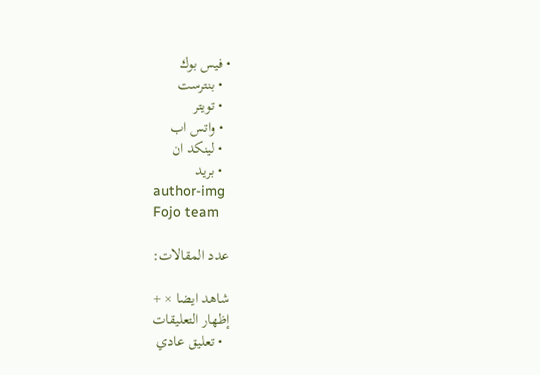• فيس بوك
  • بنترست
  • تويتر
  • واتس اب
  • لينكد ان
  • بريد
author-img
Fojo team

عدد المقالات:

شاهد ايضا × +
إظهار التعليقات
  • تعليق عادي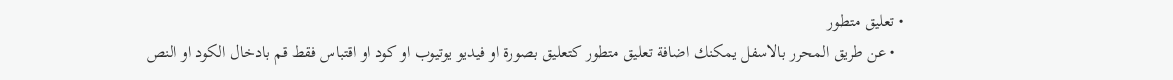• تعليق متطور
  • عن طريق المحرر بالاسفل يمكنك اضافة تعليق متطور كتعليق بصورة او فيديو يوتيوب او كود او اقتباس فقط قم بادخال الكود او النص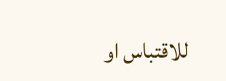للاقتباس او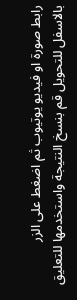رابط صورة او فيديو يوتيوب ثم اضغط على الزر بالاسفل للتحويل قم بنسخ النتيجة واستخدمها للتعليق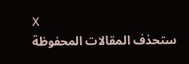X
ستحذف المقالات المحفوظة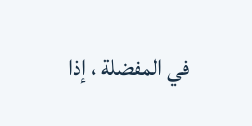في المفضلة ، إذا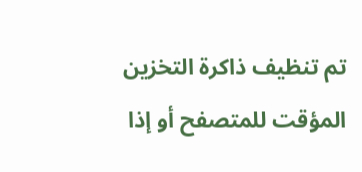تم تنظيف ذاكرة التخزين المؤقت للمتصفح أو إذا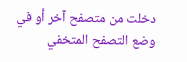دخلت من متصفح آخر أو في وضع التصفح المتخفي